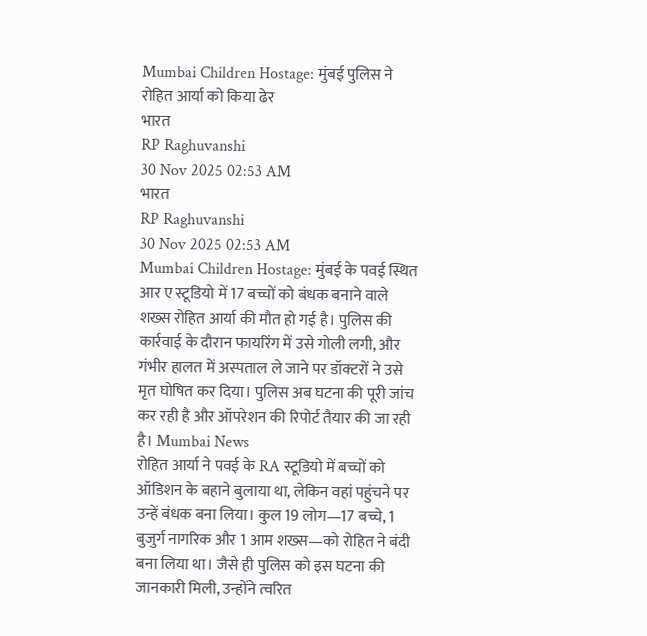Mumbai Children Hostage: मुंबई पुलिस ने रोहित आर्या को किया ढेर
भारत
RP Raghuvanshi
30 Nov 2025 02:53 AM
भारत
RP Raghuvanshi
30 Nov 2025 02:53 AM
Mumbai Children Hostage: मुंबई के पवई स्थित आर ए स्टूडियो में 17 बच्चों को बंधक बनाने वाले शख्स रोहित आर्या की मौत हो गई है। पुलिस की कार्रवाई के दौरान फायरिंग में उसे गोली लगी, और गंभीर हालत में अस्पताल ले जाने पर डॉक्टरों ने उसे मृत घोषित कर दिया। पुलिस अब घटना की पूरी जांच कर रही है और ऑपरेशन की रिपोर्ट तैयार की जा रही है। Mumbai News
रोहित आर्या ने पवई के RA स्टूडियो में बच्चों को ऑडिशन के बहाने बुलाया था, लेकिन वहां पहुंचने पर उन्हें बंधक बना लिया। कुल 19 लोग—17 बच्चे, 1 बुजुर्ग नागरिक और 1 आम शख्स—को रोहित ने बंदी बना लिया था। जैसे ही पुलिस को इस घटना की जानकारी मिली, उन्होंने त्वरित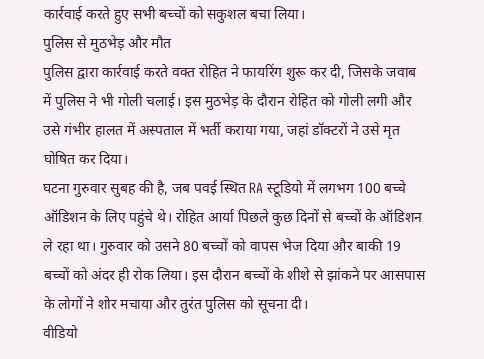कार्रवाई करते हुए सभी बच्चों को सकुशल बचा लिया।
पुलिस से मुठभेड़ और मौत
पुलिस द्वारा कार्रवाई करते वक्त रोहित ने फायरिंग शुरू कर दी, जिसके जवाब में पुलिस ने भी गोली चलाई। इस मुठभेड़ के दौरान रोहित को गोली लगी और उसे गंभीर हालत में अस्पताल में भर्ती कराया गया, जहां डॉक्टरों ने उसे मृत घोषित कर दिया।
घटना गुरुवार सुबह की है, जब पवई स्थित RA स्टूडियो में लगभग 100 बच्चे ऑडिशन के लिए पहुंचे थे। रोहित आर्या पिछले कुछ दिनों से बच्चों के ऑडिशन ले रहा था। गुरुवार को उसने 80 बच्चों को वापस भेज दिया और बाकी 19 बच्चों को अंदर ही रोक लिया। इस दौरान बच्चों के शीशे से झांकने पर आसपास के लोगों ने शोर मचाया और तुरंत पुलिस को सूचना दी।
वीडियो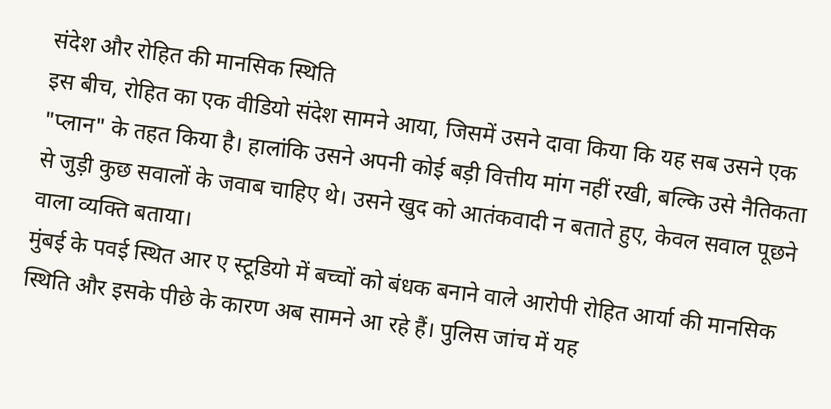संदेश और रोहित की मानसिक स्थिति
इस बीच, रोहित का एक वीडियो संदेश सामने आया, जिसमें उसने दावा किया कि यह सब उसने एक "प्लान" के तहत किया है। हालांकि उसने अपनी कोई बड़ी वित्तीय मांग नहीं रखी, बल्कि उसे नैतिकता से जुड़ी कुछ सवालों के जवाब चाहिए थे। उसने खुद को आतंकवादी न बताते हुए, केवल सवाल पूछने वाला व्यक्ति बताया।
मुंबई के पवई स्थित आर ए स्टूडियो में बच्चों को बंधक बनाने वाले आरोपी रोहित आर्या की मानसिक स्थिति और इसके पीछे के कारण अब सामने आ रहे हैं। पुलिस जांच में यह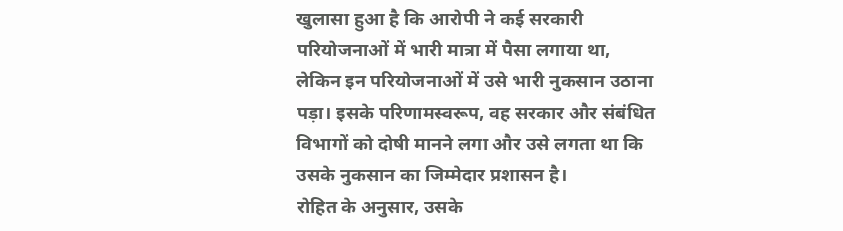खुलासा हुआ है कि आरोपी ने कई सरकारी परियोजनाओं में भारी मात्रा में पैसा लगाया था, लेकिन इन परियोजनाओं में उसे भारी नुकसान उठाना पड़ा। इसके परिणामस्वरूप, वह सरकार और संबंधित विभागों को दोषी मानने लगा और उसे लगता था कि उसके नुकसान का जिम्मेदार प्रशासन है।
रोहित के अनुसार, उसके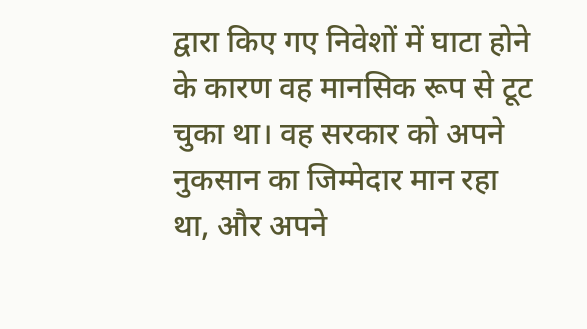द्वारा किए गए निवेशों में घाटा होने के कारण वह मानसिक रूप से टूट चुका था। वह सरकार को अपने नुकसान का जिम्मेदार मान रहा था, और अपने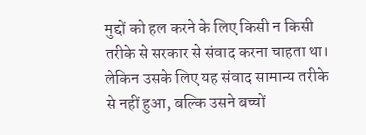मुद्दों को हल करने के लिए किसी न किसी तरीके से सरकार से संवाद करना चाहता था। लेकिन उसके लिए यह संवाद सामान्य तरीके से नहीं हुआ, बल्कि उसने बच्चों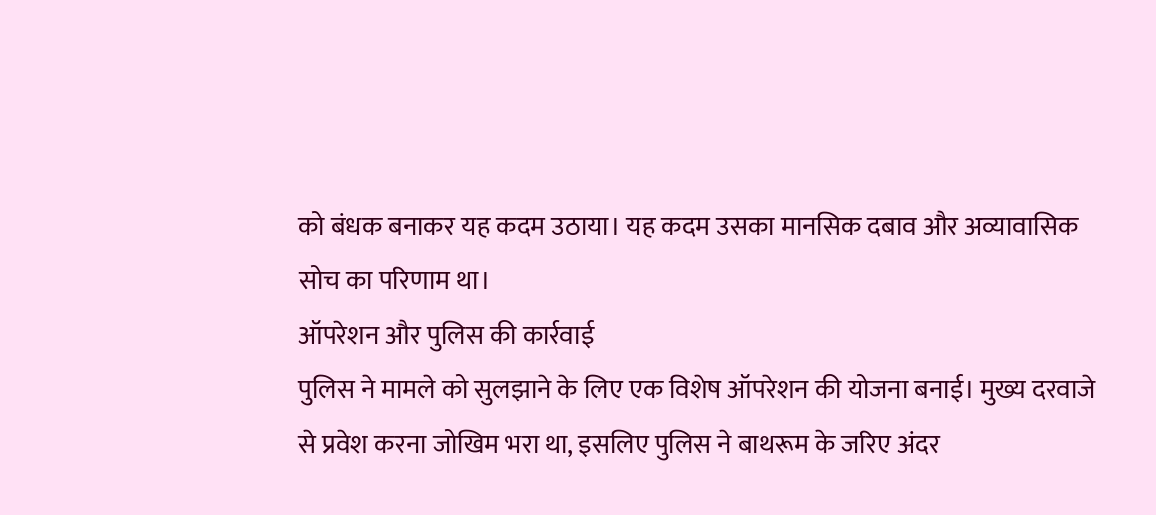को बंधक बनाकर यह कदम उठाया। यह कदम उसका मानसिक दबाव और अव्यावासिक सोच का परिणाम था।
ऑपरेशन और पुलिस की कार्रवाई
पुलिस ने मामले को सुलझाने के लिए एक विशेष ऑपरेशन की योजना बनाई। मुख्य दरवाजे से प्रवेश करना जोखिम भरा था, इसलिए पुलिस ने बाथरूम के जरिए अंदर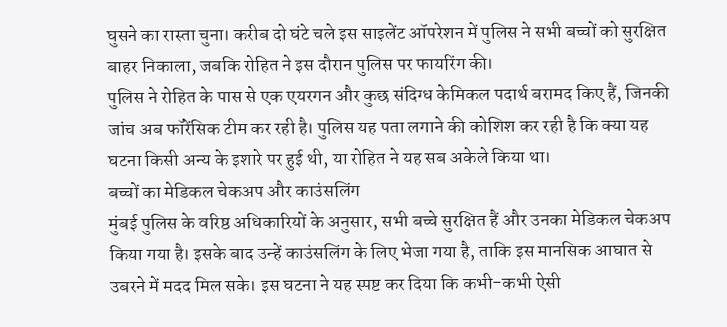घुसने का रास्ता चुना। करीब दो घंटे चले इस साइलेंट ऑपरेशन में पुलिस ने सभी बच्चों को सुरक्षित बाहर निकाला, जबकि रोहित ने इस दौरान पुलिस पर फायरिंग की।
पुलिस ने रोहित के पास से एक एयरगन और कुछ संदिग्ध केमिकल पदार्थ बरामद किए हैं, जिनकी जांच अब फॉरेंसिक टीम कर रही है। पुलिस यह पता लगाने की कोशिश कर रही है कि क्या यह घटना किसी अन्य के इशारे पर हुई थी, या रोहित ने यह सब अकेले किया था।
बच्चों का मेडिकल चेकअप और काउंसलिंग
मुंबई पुलिस के वरिष्ठ अधिकारियों के अनुसार, सभी बच्चे सुरक्षित हैं और उनका मेडिकल चेकअप किया गया है। इसके बाद उन्हें काउंसलिंग के लिए भेजा गया है, ताकि इस मानसिक आघात से उबरने में मदद मिल सके। इस घटना ने यह स्पष्ट कर दिया कि कभी-कभी ऐसी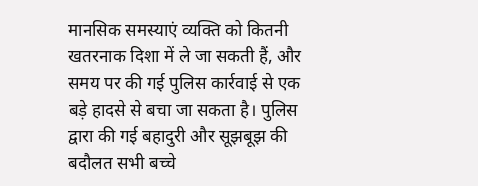मानसिक समस्याएं व्यक्ति को कितनी खतरनाक दिशा में ले जा सकती हैं, और समय पर की गई पुलिस कार्रवाई से एक बड़े हादसे से बचा जा सकता है। पुलिस द्वारा की गई बहादुरी और सूझबूझ की बदौलत सभी बच्चे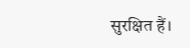सुरक्षित हैं।